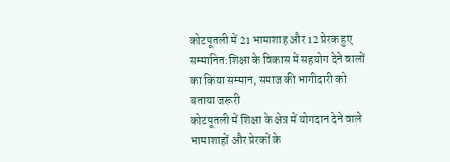कोटपूतली में 21 भामाशाह और 12 प्रेरक हुए सम्मानित:शिक्षा के विकास में सहयोग देने वालों का किया सम्मान, समाज की भागीदारी को बताया जरूरी
कोटपूतली में शिक्षा के क्षेत्र में योगदान देने वाले भामाशाहों और प्रेरकों के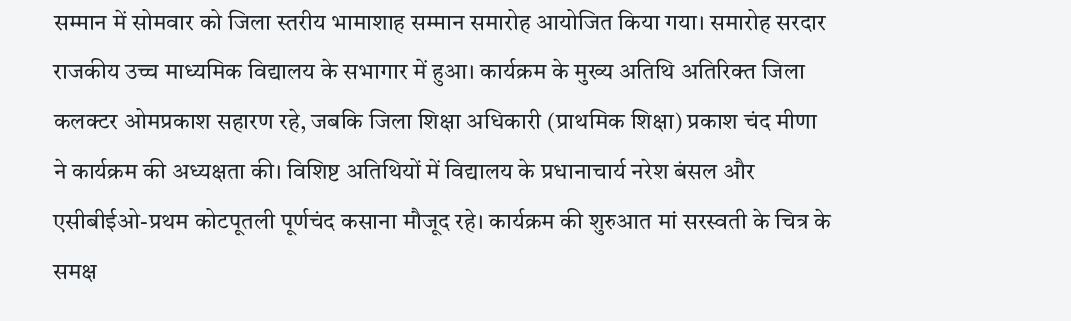सम्मान में सोमवार को जिला स्तरीय भामाशाह सम्मान समारोह आयोजित किया गया। समारोह सरदार राजकीय उच्च माध्यमिक विद्यालय के सभागार में हुआ। कार्यक्रम के मुख्य अतिथि अतिरिक्त जिला कलक्टर ओमप्रकाश सहारण रहे, जबकि जिला शिक्षा अधिकारी (प्राथमिक शिक्षा) प्रकाश चंद मीणा ने कार्यक्रम की अध्यक्षता की। विशिष्ट अतिथियों में विद्यालय के प्रधानाचार्य नरेश बंसल और एसीबीईओ-प्रथम कोटपूतली पूर्णचंद कसाना मौजूद रहे। कार्यक्रम की शुरुआत मां सरस्वती के चित्र के समक्ष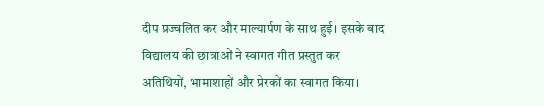दीप प्रज्वलित कर और माल्यार्पण के साथ हुई। इसके बाद विद्यालय की छात्राओं ने स्वागत गीत प्रस्तुत कर अतिथियों, भामाशाहों और प्रेरकों का स्वागत किया।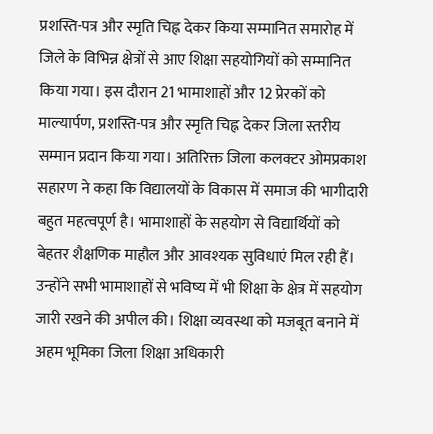प्रशस्ति-पत्र और स्मृति चिह्न देकर किया सम्मानित समारोह में जिले के विभिन्न क्षेत्रों से आए शिक्षा सहयोगियों को सम्मानित किया गया। इस दौरान 21 भामाशाहों और 12 प्रेरकों को माल्यार्पण, प्रशस्ति-पत्र और स्मृति चिह्न देकर जिला स्तरीय सम्मान प्रदान किया गया। अतिरिक्त जिला कलक्टर ओमप्रकाश सहारण ने कहा कि विद्यालयों के विकास में समाज की भागीदारी बहुत महत्वपूर्ण है। भामाशाहों के सहयोग से विद्यार्थियों को बेहतर शैक्षणिक माहौल और आवश्यक सुविधाएं मिल रही हैं। उन्होंने सभी भामाशाहों से भविष्य में भी शिक्षा के क्षेत्र में सहयोग जारी रखने की अपील की। शिक्षा व्यवस्था को मजबूत बनाने में अहम भूमिका जिला शिक्षा अधिकारी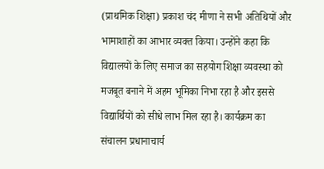(प्राथमिक शिक्षा) प्रकाश चंद मीणा ने सभी अतिथियों और भामाशाहों का आभार व्यक्त किया। उन्होंने कहा कि विद्यालयों के लिए समाज का सहयोग शिक्षा व्यवस्था को मजबूत बनाने में अहम भूमिका निभा रहा है और इससे विद्यार्थियों को सीधे लाभ मिल रहा है। कार्यक्रम का संचालन प्रधानाचार्य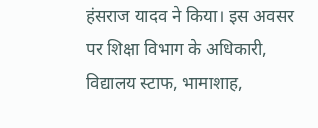हंसराज यादव ने किया। इस अवसर पर शिक्षा विभाग के अधिकारी, विद्यालय स्टाफ, भामाशाह,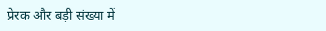प्रेरक और बड़ी संख्या में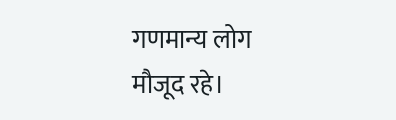गणमान्य लोग मौजूद रहे।